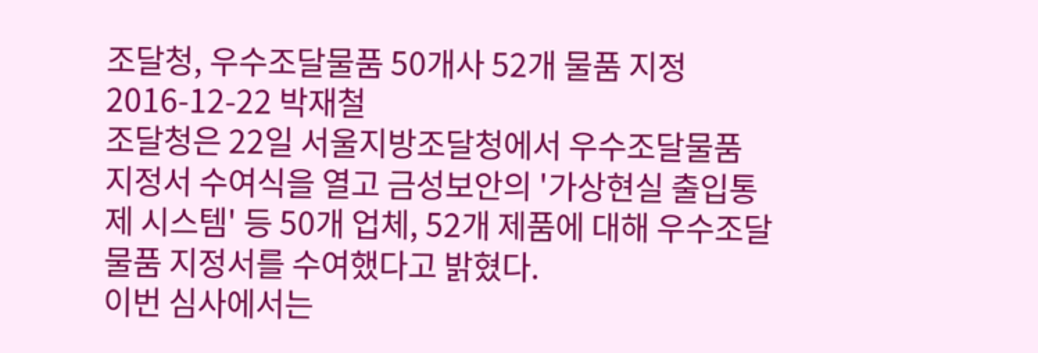조달청, 우수조달물품 50개사 52개 물품 지정
2016-12-22 박재철
조달청은 22일 서울지방조달청에서 우수조달물품 지정서 수여식을 열고 금성보안의 '가상현실 출입통제 시스템' 등 50개 업체, 52개 제품에 대해 우수조달물품 지정서를 수여했다고 밝혔다.
이번 심사에서는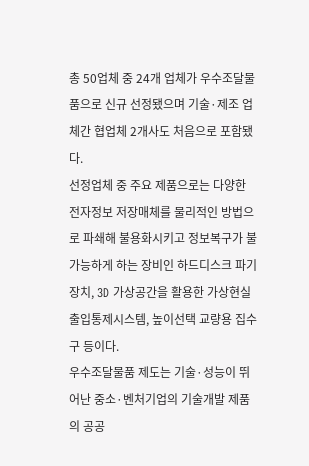총 50업체 중 24개 업체가 우수조달물품으로 신규 선정됐으며 기술·제조 업체간 협업체 2개사도 처음으로 포함됐다.
선정업체 중 주요 제품으로는 다양한 전자정보 저장매체를 물리적인 방법으로 파쇄해 불용화시키고 정보복구가 불가능하게 하는 장비인 하드디스크 파기장치, 3D 가상공간을 활용한 가상현실 출입통제시스템, 높이선택 교량용 집수구 등이다.
우수조달물품 제도는 기술·성능이 뛰어난 중소·벤처기업의 기술개발 제품의 공공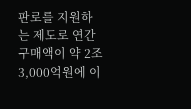판로를 지원하는 제도로 연간 구매액이 약 2조 3,000억원에 이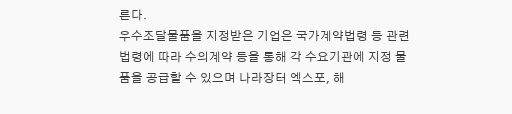른다.
우수조달물품을 지정받은 기업은 국가계약법령 등 관련 법령에 따라 수의계약 등을 통해 각 수요기관에 지정 물품을 공급할 수 있으며 나라장터 엑스포, 해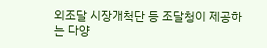외조달 시장개척단 등 조달청이 제공하는 다양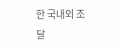한 국내외 조달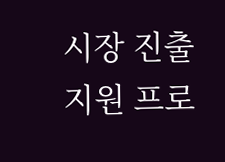시장 진출 지원 프로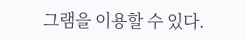그램을 이용할 수 있다.